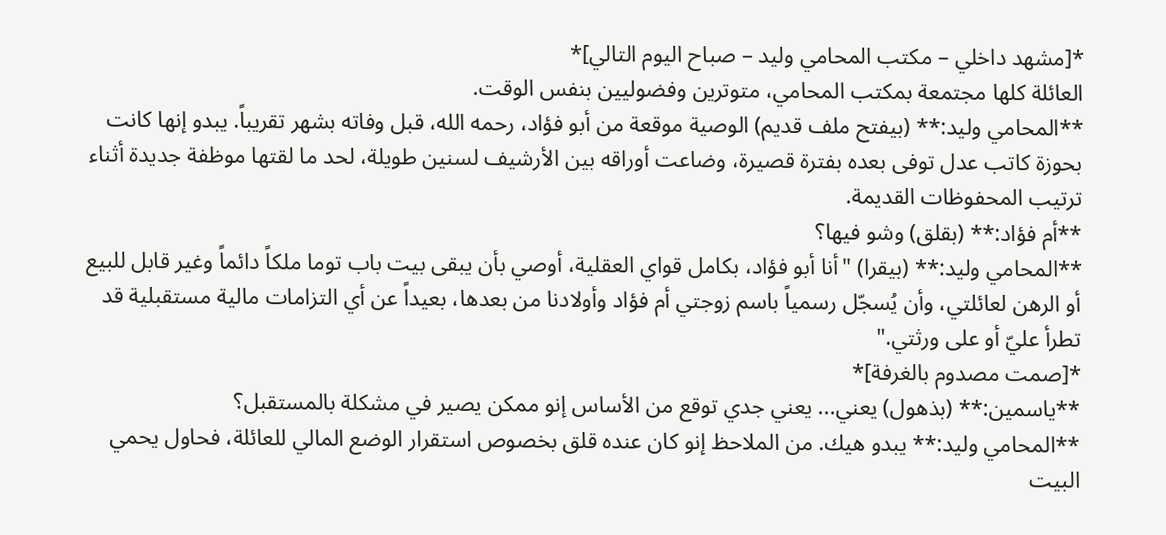*[مشهد داخلي – مكتب المحامي وليد – صباح اليوم التالي]*
العائلة كلها مجتمعة بمكتب المحامي، متوترين وفضوليين بنفس الوقت.
**المحامي وليد:** (بيفتح ملف قديم) الوصية موقعة من أبو فؤاد، رحمه الله، قبل وفاته بشهر تقريباً. يبدو إنها كانت بحوزة كاتب عدل توفى بعده بفترة قصيرة، وضاعت أوراقه بين الأرشيف لسنين طويلة، لحد ما لقتها موظفة جديدة أثناء ترتيب المحفوظات القديمة.
**أم فؤاد:** (بقلق) وشو فيها؟
**المحامي وليد:** (بيقرا) "أنا أبو فؤاد، بكامل قواي العقلية، أوصي بأن يبقى بيت باب توما ملكاً دائماً وغير قابل للبيع أو الرهن لعائلتي، وأن يُسجّل رسمياً باسم زوجتي أم فؤاد وأولادنا من بعدها، بعيداً عن أي التزامات مالية مستقبلية قد تطرأ عليّ أو على ورثتي."
*[صمت مصدوم بالغرفة]*
**ياسمين:** (بذهول) يعني... يعني جدي توقع من الأساس إنو ممكن يصير في مشكلة بالمستقبل؟
**المحامي وليد:** يبدو هيك. من الملاحظ إنو كان عنده قلق بخصوص استقرار الوضع المالي للعائلة، فحاول يحمي البيت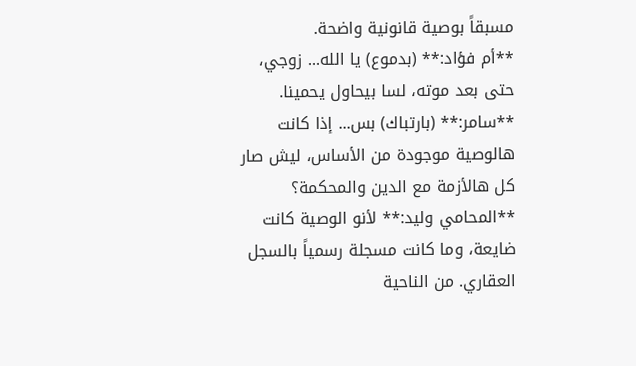مسبقاً بوصية قانونية واضحة.
**أم فؤاد:** (بدموع) يا الله... زوجي، حتى بعد موته، لسا بيحاول يحمينا.
**سامر:** (بارتباك) بس... إذا كانت هالوصية موجودة من الأساس، ليش صار كل هالأزمة مع الدين والمحكمة؟
**المحامي وليد:** لأنو الوصية كانت ضايعة، وما كانت مسجلة رسمياً بالسجل العقاري. من الناحية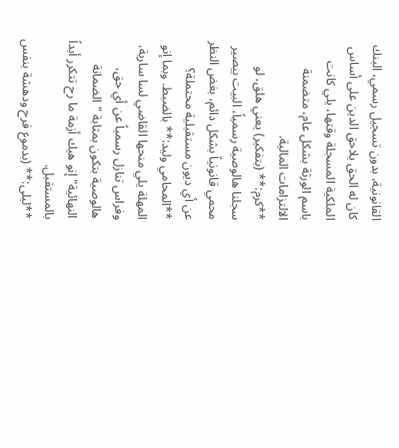القانونية، بدون تسجيل رسمي، البنك كان له الحق يلاحق الدين على أساس الملكية المسجلة وقتها، يلي كانت باسم الورثة بشكل عام، متضمنة الالتزامات المالية.
**كرم:** (بتفكير) يعني هلق، لو سجلنا هالوصية رسمياً، البيت بيصير محمي قانونياً بشكل دائم، بغض النظر عن أي ديون مستقبلية محتملة؟
**المحامي وليد:** بالضبط. وبما إنو المهلة يلي منحها القاضي لسا سارية، وفراس تنازل رسمياً عن أي حق، هالوصية بتكون بمثابة "الضمانة النهائية" إنو هيك أزمة ما رح تتكرر أبداً بالمستقبل.
**ليلى:** (بدموع فرح ودهشة بنفس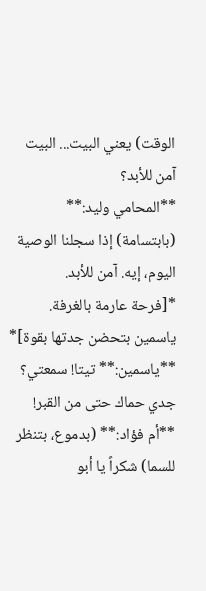الوقت) يعني البيت... البيت آمن للأبد؟
**المحامي وليد:** (بابتسامة) إذا سجلنا الوصية اليوم، إيه. آمن للأبد.
*[فرحة عارمة بالغرفة. ياسمين بتحضن جدتها بقوة]*
**ياسمين:** تيتا! سمعتي؟ جدي حماك حتى من القبر!
**أم فؤاد:** (بدموع، بتنظر للسما) شكراً يا أبو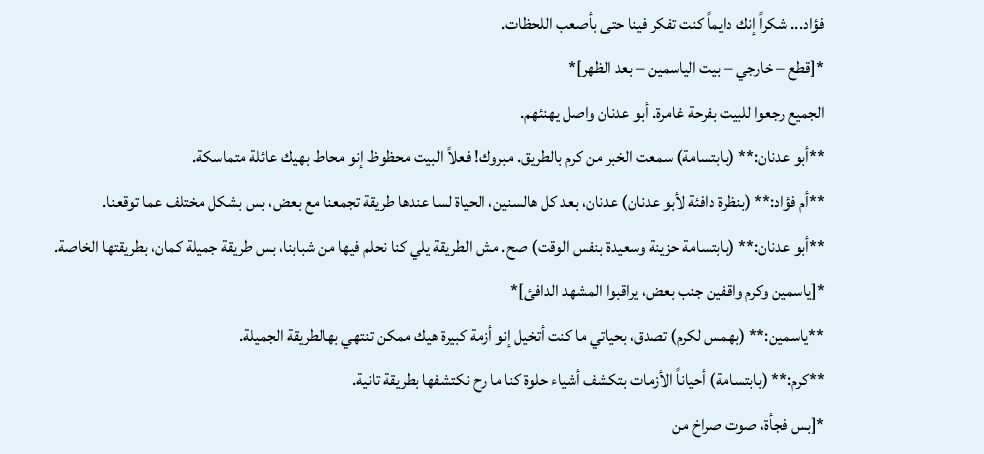فؤاد... شكراً إنك دايماً كنت تفكر فينا حتى بأصعب اللحظات.
*[قطع – خارجي – بيت الياسمين – بعد الظهر]*
الجميع رجعوا للبيت بفرحة غامرة. أبو عدنان واصل يهنئهم.
**أبو عدنان:** (بابتسامة) سمعت الخبر من كرم بالطريق. مبروك! فعلاً البيت محظوظ إنو محاط بهيك عائلة متماسكة.
**أم فؤاد:** (بنظرة دافئة لأبو عدنان) عدنان، بعد كل هالسنين، الحياة لسا عندها طريقة تجمعنا مع بعض، بس بشكل مختلف عما توقعنا.
**أبو عدنان:** (بابتسامة حزينة وسعيدة بنفس الوقت) صح. مش الطريقة يلي كنا نحلم فيها من شبابنا، بس طريقة جميلة كمان، بطريقتها الخاصة.
*[ياسمين وكرم واقفين جنب بعض، يراقبوا المشهد الدافئ]*
**ياسمين:** (بهمس لكرم) تصدق، بحياتي ما كنت أتخيل إنو أزمة كبيرة هيك ممكن تنتهي بهالطريقة الجميلة.
**كرم:** (بابتسامة) أحياناً الأزمات بتكشف أشياء حلوة كنا ما رح نكتشفها بطريقة تانية.
*[بس فجأة، صوت صراخ من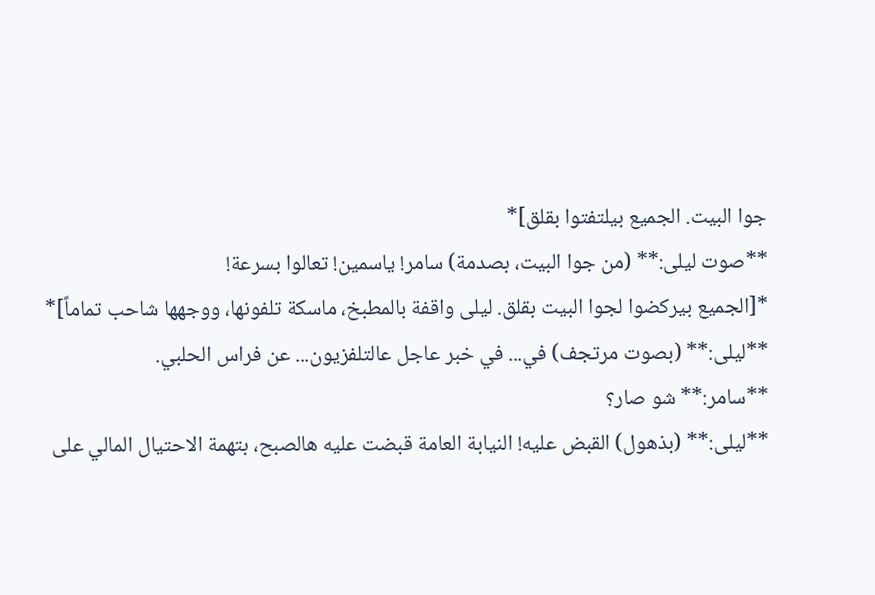جوا البيت. الجميع بيلتفتوا بقلق]*
**صوت ليلى:** (من جوا البيت، بصدمة) سامر! ياسمين! تعالوا بسرعة!
*[الجميع بيركضوا لجوا البيت بقلق. ليلى واقفة بالمطبخ، ماسكة تلفونها، ووجهها شاحب تماماً]*
**ليلى:** (بصوت مرتجف) في... في خبر عاجل عالتلفزيون... عن فراس الحلبي.
**سامر:** شو صار؟
**ليلى:** (بذهول) القبض عليه! النيابة العامة قبضت عليه هالصبح، بتهمة الاحتيال المالي على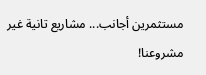مستثمرين أجانب... مشاريع تانية غير مشروعنا!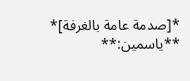*[صدمة عامة بالغرفة]*
**ياسمين:**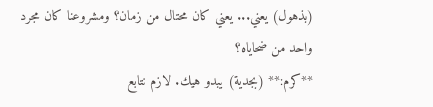(بذهول) يعني... يعني كان محتال من زمان؟ ومشروعنا كان مجرد واحد من ضحاياه؟
**كرم:** (بجدية) يبدو هيك. لازم نتابع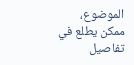الموضوع، ممكن يطلع في تفاصيل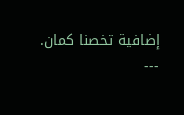إضافية تخصنا كمان.
---